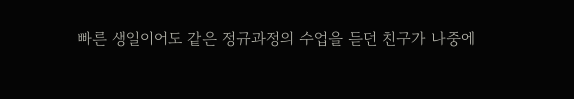빠른 생일이어도 같은 정규과정의 수업을 듣던 친구가 나중에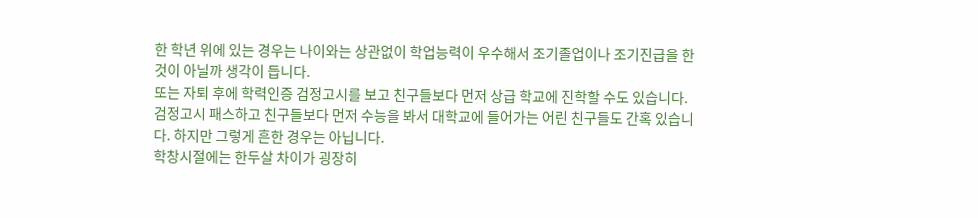한 학년 위에 있는 경우는 나이와는 상관없이 학업능력이 우수해서 조기졸업이나 조기진급을 한 것이 아닐까 생각이 듭니다.
또는 자퇴 후에 학력인증 검정고시를 보고 친구들보다 먼저 상급 학교에 진학할 수도 있습니다.
검정고시 패스하고 친구들보다 먼저 수능을 봐서 대학교에 들어가는 어린 친구들도 간혹 있습니다. 하지만 그렇게 흔한 경우는 아닙니다.
학창시절에는 한두살 차이가 굉장히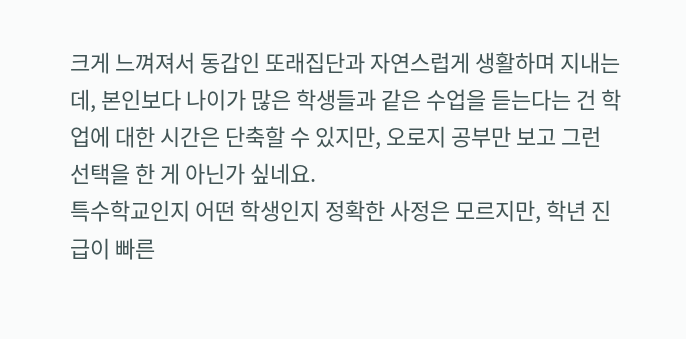크게 느껴져서 동갑인 또래집단과 자연스럽게 생활하며 지내는데, 본인보다 나이가 많은 학생들과 같은 수업을 듣는다는 건 학업에 대한 시간은 단축할 수 있지만, 오로지 공부만 보고 그런 선택을 한 게 아닌가 싶네요.
특수학교인지 어떤 학생인지 정확한 사정은 모르지만, 학년 진급이 빠른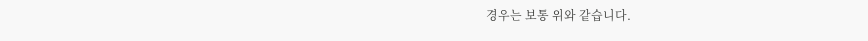경우는 보통 위와 같습니다.